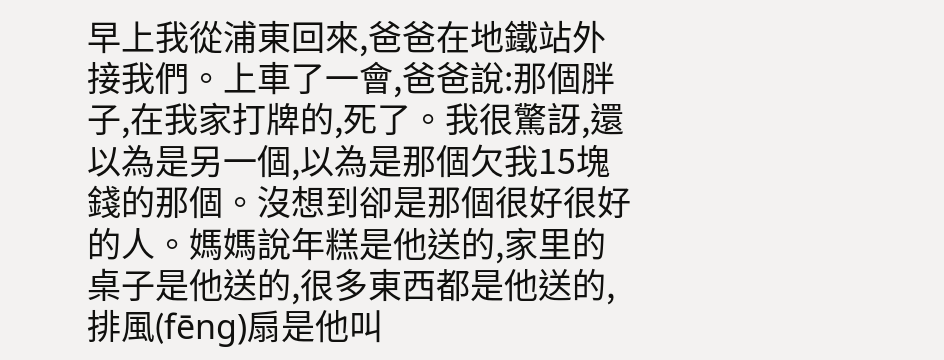早上我從浦東回來,爸爸在地鐵站外接我們。上車了一會,爸爸說:那個胖子,在我家打牌的,死了。我很驚訝,還以為是另一個,以為是那個欠我15塊錢的那個。沒想到卻是那個很好很好的人。媽媽說年糕是他送的,家里的桌子是他送的,很多東西都是他送的,排風(fēng)扇是他叫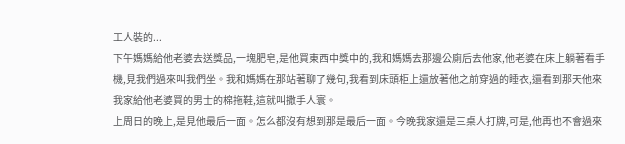工人裝的...
下午媽媽給他老婆去送獎品,一塊肥皂,是他買東西中獎中的,我和媽媽去那邊公廁后去他家,他老婆在床上躺著看手機,見我們過來叫我們坐。我和媽媽在那站著聊了幾句,我看到床頭柜上還放著他之前穿過的睡衣,還看到那天他來我家給他老婆買的男士的棉拖鞋,這就叫撒手人寰。
上周日的晚上,是見他最后一面。怎么都沒有想到那是最后一面。今晚我家還是三桌人打牌,可是,他再也不會過來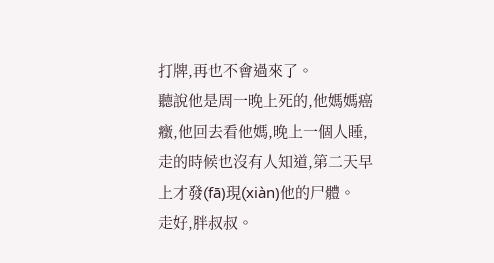打牌,再也不會過來了。
聽說他是周一晚上死的,他媽媽癌癥,他回去看他媽,晚上一個人睡,走的時候也沒有人知道,第二天早上才發(fā)現(xiàn)他的尸體。
走好,胖叔叔。